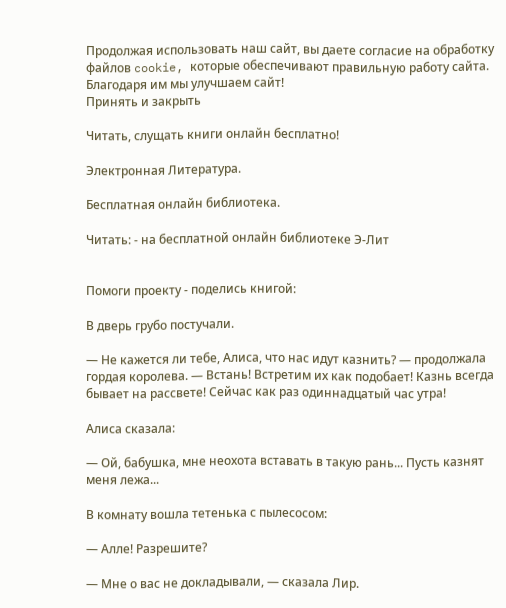Продолжая использовать наш сайт, вы даете согласие на обработку файлов cookie, которые обеспечивают правильную работу сайта. Благодаря им мы улучшаем сайт!
Принять и закрыть

Читать, слущать книги онлайн бесплатно!

Электронная Литература.

Бесплатная онлайн библиотека.

Читать: - на бесплатной онлайн библиотеке Э-Лит


Помоги проекту - поделись книгой:

В дверь грубо постучали.

— Не кажется ли тебе, Алиса, что нас идут казнить? — продолжала гордая королева. — Встань! Встретим их как подобает! Казнь всегда бывает на рассвете! Сейчас как раз одиннадцатый час утра!

Алиса сказала:

— Ой, бабушка, мне неохота вставать в такую рань... Пусть казнят меня лежа...

В комнату вошла тетенька с пылесосом:

— Алле! Разрешите?

— Мне о вас не докладывали, — сказала Лир.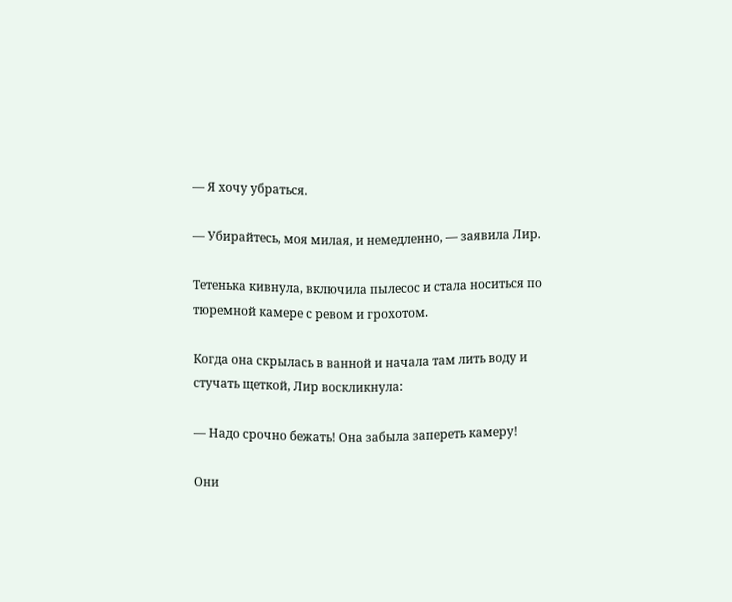— Я хочу убраться.

— Убирайтесь, моя милая, и немедленно, — заявила Лир.

Тетенька кивнула, включила пылесос и стала носиться по тюремной камере с ревом и грохотом.

Когда она скрылась в ванной и начала там лить воду и стучать щеткой, Лир воскликнула:

— Надо срочно бежать! Она забыла запереть камеру!

Они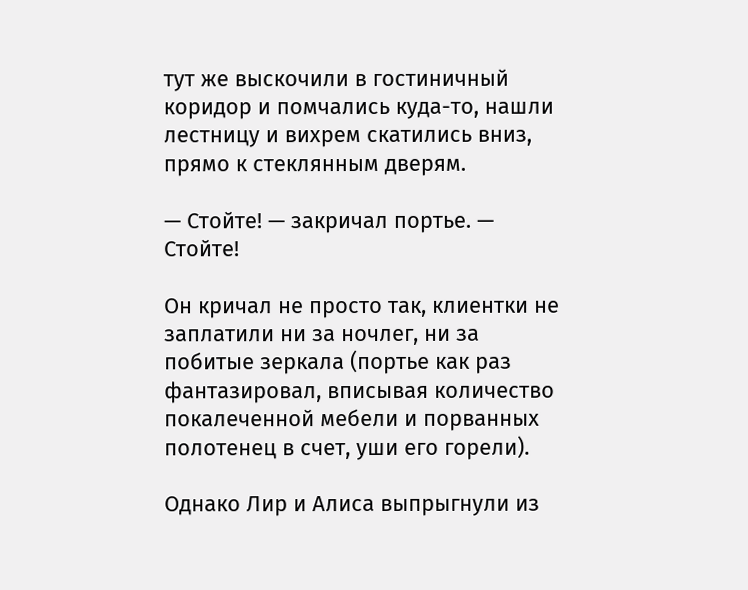тут же выскочили в гостиничный коридор и помчались куда-то, нашли лестницу и вихрем скатились вниз, прямо к стеклянным дверям.

— Стойте! — закричал портье. — Стойте!

Он кричал не просто так, клиентки не заплатили ни за ночлег, ни за побитые зеркала (портье как раз фантазировал, вписывая количество покалеченной мебели и порванных полотенец в счет, уши его горели).

Однако Лир и Алиса выпрыгнули из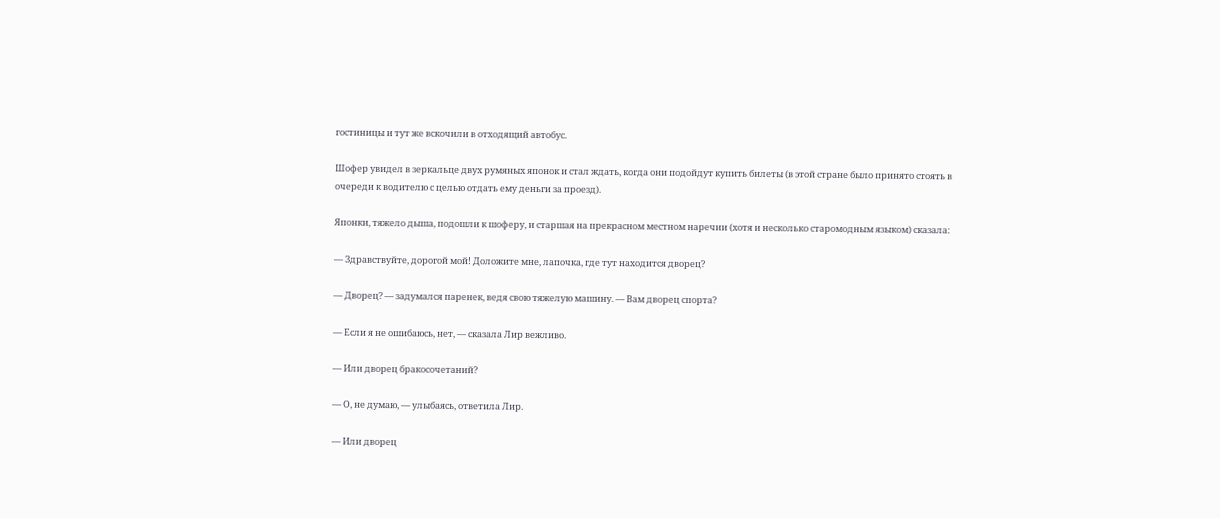гостиницы и тут же вскочили в отходящий автобус.

Шофер увидел в зеркальце двух румяных японок и стал ждать, когда они подойдут купить билеты (в этой стране было принято стоять в очереди к водителю с целью отдать ему деньги за проезд).

Японки, тяжело дыша, подошли к шоферу, и старшая на прекрасном местном наречии (хотя и несколько старомодным языком) сказала:

— Здравствуйте, дорогой мой! Доложите мне, лапочка, где тут находится дворец?

— Дворец? — задумался паренек, ведя свою тяжелую машину. — Вам дворец спорта?

— Если я не ошибаюсь, нет, — сказала Лир вежливо.

— Или дворец бракосочетаний?

— О, не думаю, — улыбаясь, ответила Лир.

— Или дворец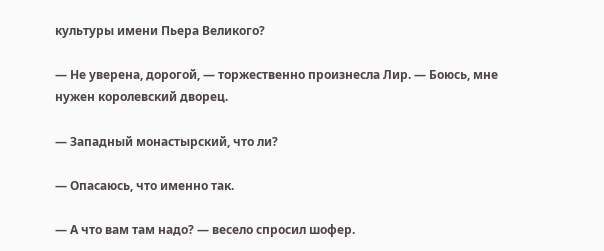культуры имени Пьера Великого?

— Не уверена, дорогой, — торжественно произнесла Лир. — Боюсь, мне нужен королевский дворец.

— Западный монастырский, что ли?

— Опасаюсь, что именно так.

— А что вам там надо? — весело спросил шофер.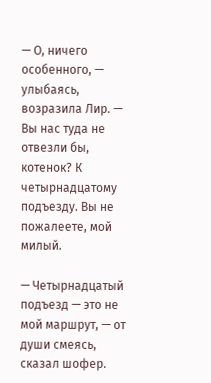— О, ничего особенного, — улыбаясь, возразила Лир. — Вы нас туда не отвезли бы, котенок? К четырнадцатому подъезду. Вы не пожалеете, мой милый.

— Четырнадцатый подъезд — это не мой маршрут, — от души смеясь, сказал шофер.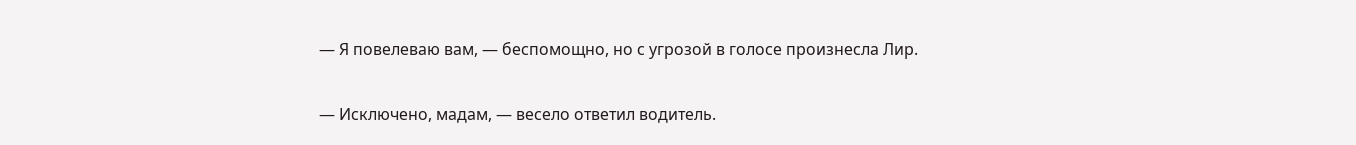— Я повелеваю вам, — беспомощно, но с угрозой в голосе произнесла Лир.

— Исключено, мадам, — весело ответил водитель.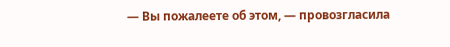— Вы пожалеете об этом, — провозгласила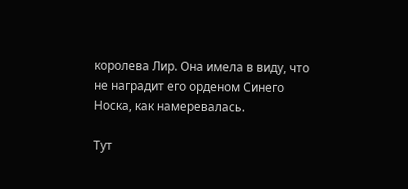королева Лир. Она имела в виду, что не наградит его орденом Синего Носка, как намеревалась.

Тут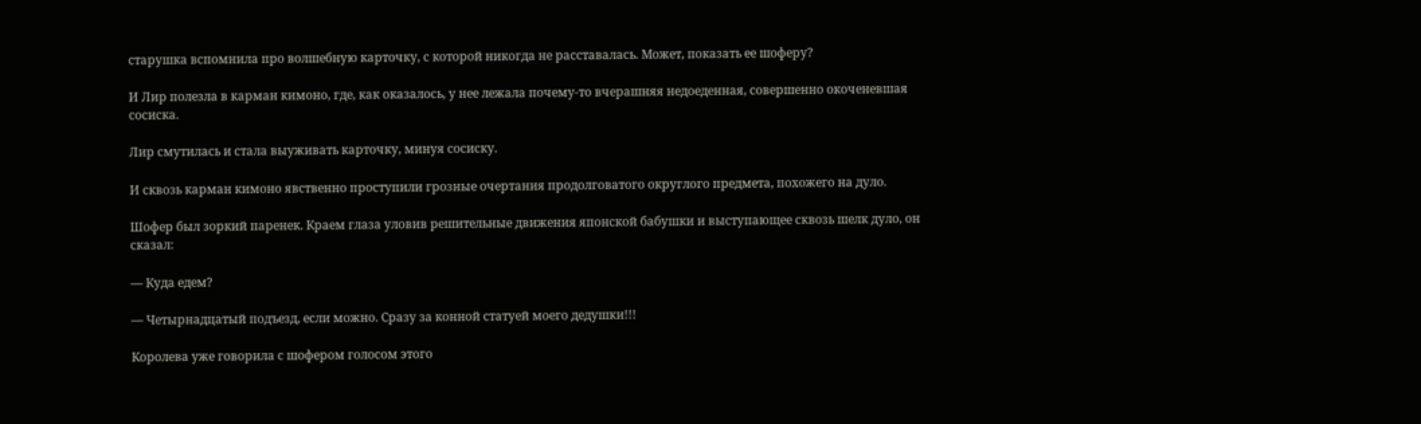старушка вспомнила про волшебную карточку, с которой никогда не расставалась. Может, показать ее шоферу?

И Лир полезла в карман кимоно, где, как оказалось, у нее лежала почему-то вчерашняя недоеденная, совершенно окоченевшая сосиска.

Лир смутилась и стала выуживать карточку, минуя сосиску.

И сквозь карман кимоно явственно проступили грозные очертания продолговатого округлого предмета, похожего на дуло.

Шофер был зоркий паренек. Краем глаза уловив решительные движения японской бабушки и выступающее сквозь шелк дуло, он сказал:

— Куда едем?

— Четырнадцатый подъезд, если можно. Сразу за конной статуей моего дедушки!!!

Королева уже говорила с шофером голосом этого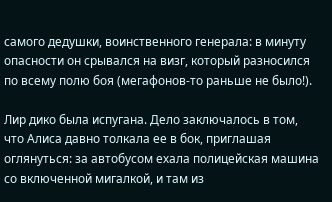самого дедушки, воинственного генерала: в минуту опасности он срывался на визг, который разносился по всему полю боя (мегафонов-то раньше не было!).

Лир дико была испугана. Дело заключалось в том, что Алиса давно толкала ее в бок, приглашая оглянуться: за автобусом ехала полицейская машина со включенной мигалкой, и там из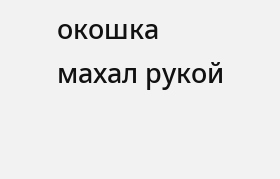окошка махал рукой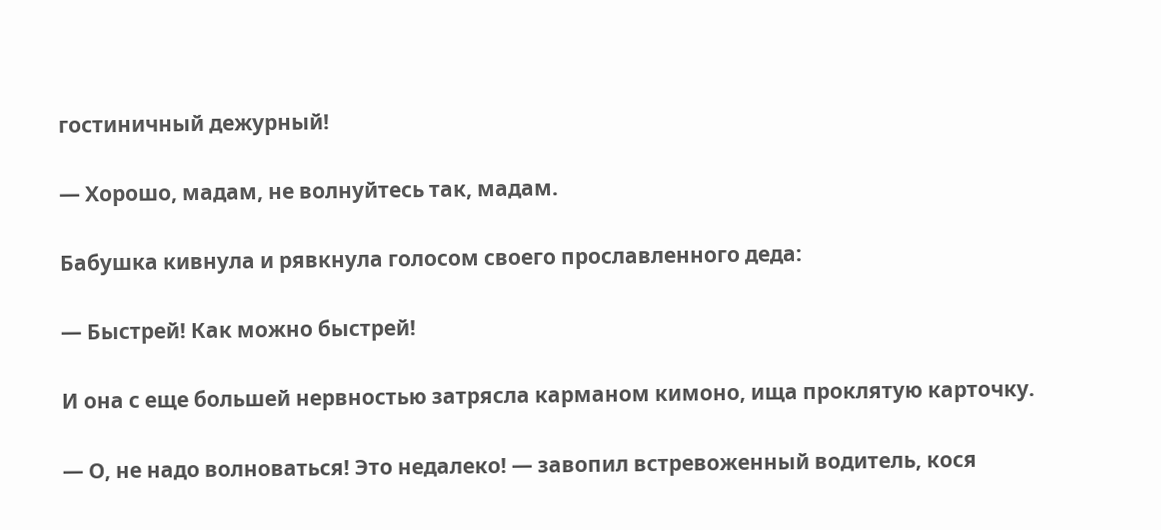гостиничный дежурный!

— Хорошо, мадам, не волнуйтесь так, мадам.

Бабушка кивнула и рявкнула голосом своего прославленного деда:

— Быстрей! Как можно быстрей!

И она с еще большей нервностью затрясла карманом кимоно, ища проклятую карточку.

— О, не надо волноваться! Это недалеко! — завопил встревоженный водитель, кося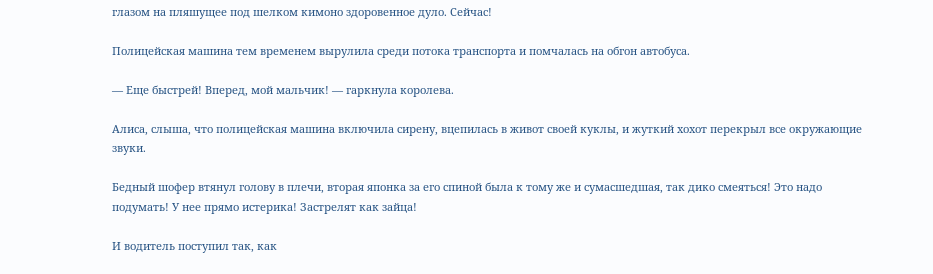глазом на пляшущее под шелком кимоно здоровенное дуло. Сейчас!

Полицейская машина тем временем вырулила среди потока транспорта и помчалась на обгон автобуса.

— Еще быстрей! Вперед, мой мальчик! — гаркнула королева.

Алиса, слыша, что полицейская машина включила сирену, вцепилась в живот своей куклы, и жуткий хохот перекрыл все окружающие звуки.

Бедный шофер втянул голову в плечи, вторая японка за его спиной была к тому же и сумасшедшая, так дико смеяться! Это надо подумать! У нее прямо истерика! Застрелят как зайца!

И водитель поступил так, как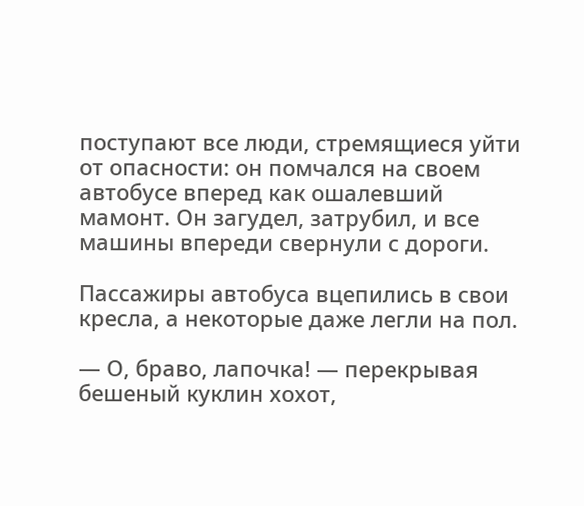поступают все люди, стремящиеся уйти от опасности: он помчался на своем автобусе вперед как ошалевший мамонт. Он загудел, затрубил, и все машины впереди свернули с дороги.

Пассажиры автобуса вцепились в свои кресла, а некоторые даже легли на пол.

— О, браво, лапочка! — перекрывая бешеный куклин хохот,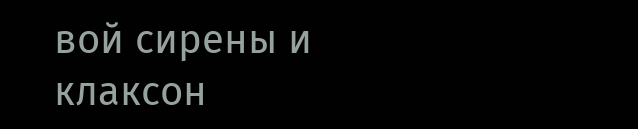вой сирены и клаксон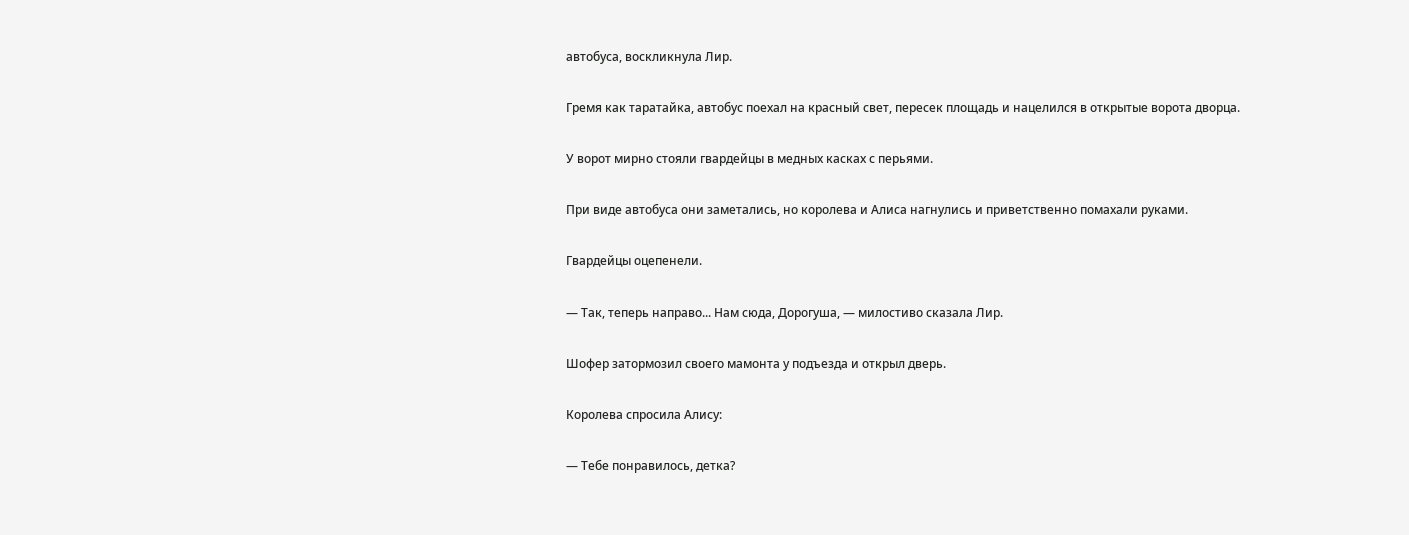автобуса, воскликнула Лир.

Гремя как таратайка, автобус поехал на красный свет, пересек площадь и нацелился в открытые ворота дворца.

У ворот мирно стояли гвардейцы в медных касках с перьями.

При виде автобуса они заметались, но королева и Алиса нагнулись и приветственно помахали руками.

Гвардейцы оцепенели.

— Так, теперь направо... Нам сюда, Дорогуша, — милостиво сказала Лир.

Шофер затормозил своего мамонта у подъезда и открыл дверь.

Королева спросила Алису:

— Тебе понравилось, детка?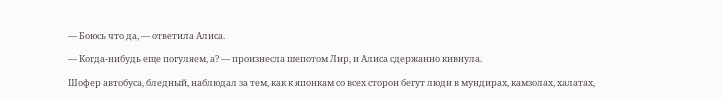— Боюсь что да, — ответила Алиса.

— Когда-нибудь еще погуляем, а? — произнесла шепотом Лир, и Алиса сдержанно кивнула.

Шофер автобуса, бледный, наблюдал за тем, как к японкам со всех сторон бегут люди в мундирах, камзолах, халатах,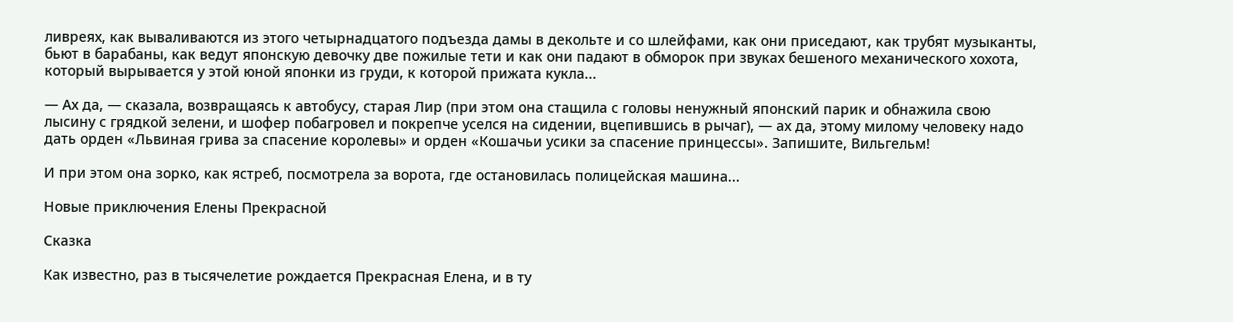ливреях, как вываливаются из этого четырнадцатого подъезда дамы в декольте и со шлейфами, как они приседают, как трубят музыканты, бьют в барабаны, как ведут японскую девочку две пожилые тети и как они падают в обморок при звуках бешеного механического хохота, который вырывается у этой юной японки из груди, к которой прижата кукла...

— Ах да, — сказала, возвращаясь к автобусу, старая Лир (при этом она стащила с головы ненужный японский парик и обнажила свою лысину с грядкой зелени, и шофер побагровел и покрепче уселся на сидении, вцепившись в рычаг), — ах да, этому милому человеку надо дать орден «Львиная грива за спасение королевы» и орден «Кошачьи усики за спасение принцессы». Запишите, Вильгельм!

И при этом она зорко, как ястреб, посмотрела за ворота, где остановилась полицейская машина...

Новые приключения Елены Прекрасной

Сказка

Как известно, раз в тысячелетие рождается Прекрасная Елена, и в ту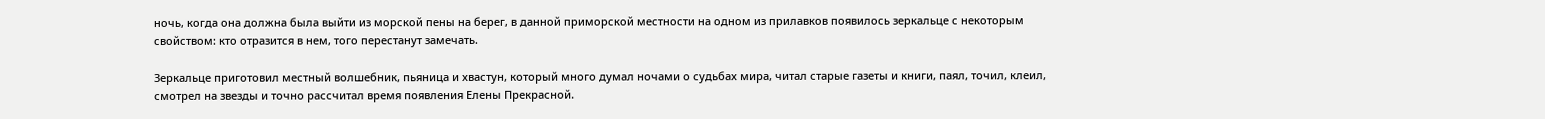ночь, когда она должна была выйти из морской пены на берег, в данной приморской местности на одном из прилавков появилось зеркальце с некоторым свойством: кто отразится в нем, того перестанут замечать.

Зеркальце приготовил местный волшебник, пьяница и хвастун, который много думал ночами о судьбах мира, читал старые газеты и книги, паял, точил, клеил, смотрел на звезды и точно рассчитал время появления Елены Прекрасной.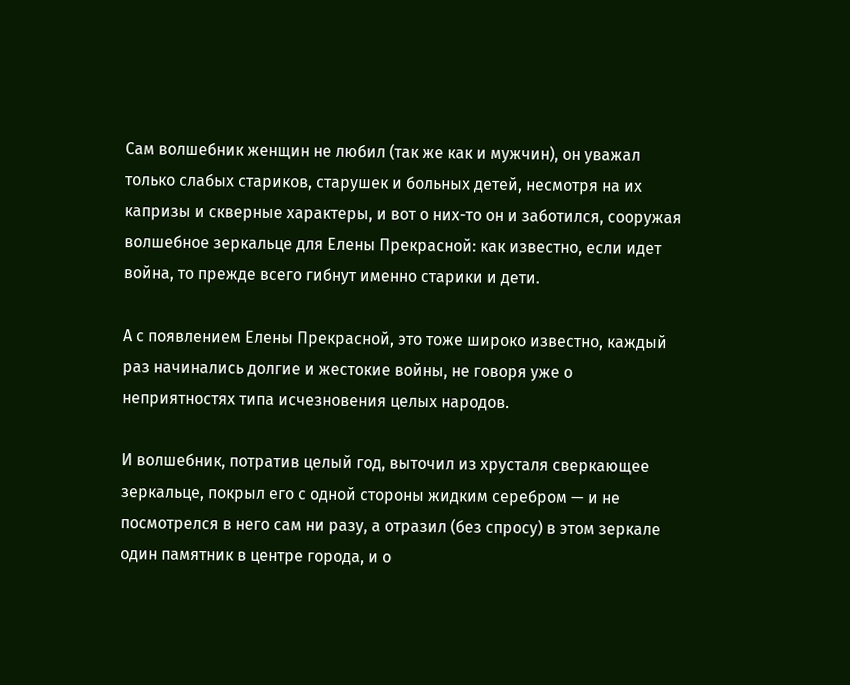Сам волшебник женщин не любил (так же как и мужчин), он уважал только слабых стариков, старушек и больных детей, несмотря на их капризы и скверные характеры, и вот о них-то он и заботился, сооружая волшебное зеркальце для Елены Прекрасной: как известно, если идет война, то прежде всего гибнут именно старики и дети.

А с появлением Елены Прекрасной, это тоже широко известно, каждый раз начинались долгие и жестокие войны, не говоря уже о неприятностях типа исчезновения целых народов.

И волшебник, потратив целый год, выточил из хрусталя сверкающее зеркальце, покрыл его с одной стороны жидким серебром — и не посмотрелся в него сам ни разу, а отразил (без спросу) в этом зеркале один памятник в центре города, и о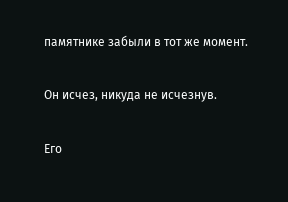памятнике забыли в тот же момент.

Он исчез, никуда не исчезнув.

Его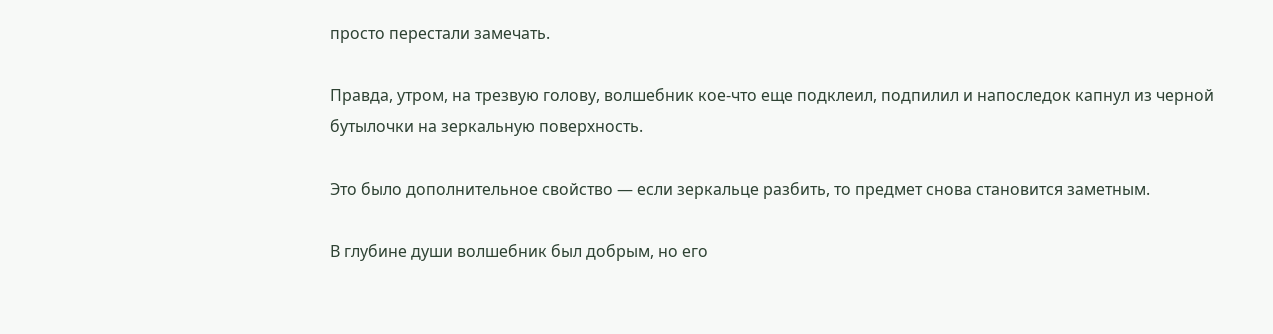просто перестали замечать.

Правда, утром, на трезвую голову, волшебник кое-что еще подклеил, подпилил и напоследок капнул из черной бутылочки на зеркальную поверхность.

Это было дополнительное свойство — если зеркальце разбить, то предмет снова становится заметным.

В глубине души волшебник был добрым, но его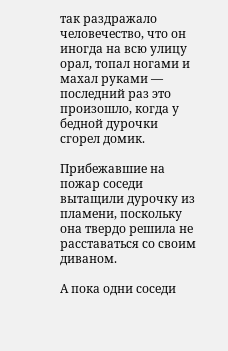так раздражало человечество, что он иногда на всю улицу орал, топал ногами и махал руками — последний раз это произошло, когда у бедной дурочки сгорел домик.

Прибежавшие на пожар соседи вытащили дурочку из пламени, поскольку она твердо решила не расставаться со своим диваном.

А пока одни соседи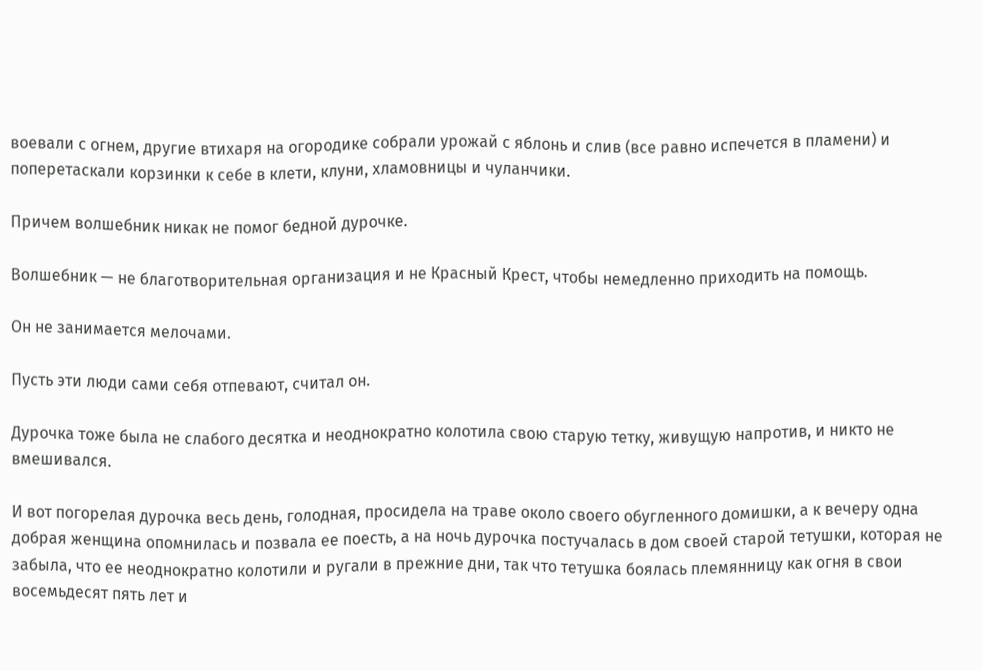воевали с огнем, другие втихаря на огородике собрали урожай с яблонь и слив (все равно испечется в пламени) и поперетаскали корзинки к себе в клети, клуни, хламовницы и чуланчики.

Причем волшебник никак не помог бедной дурочке.

Волшебник — не благотворительная организация и не Красный Крест, чтобы немедленно приходить на помощь.

Он не занимается мелочами.

Пусть эти люди сами себя отпевают, считал он.

Дурочка тоже была не слабого десятка и неоднократно колотила свою старую тетку, живущую напротив, и никто не вмешивался.

И вот погорелая дурочка весь день, голодная, просидела на траве около своего обугленного домишки, а к вечеру одна добрая женщина опомнилась и позвала ее поесть, а на ночь дурочка постучалась в дом своей старой тетушки, которая не забыла, что ее неоднократно колотили и ругали в прежние дни, так что тетушка боялась племянницу как огня в свои восемьдесят пять лет и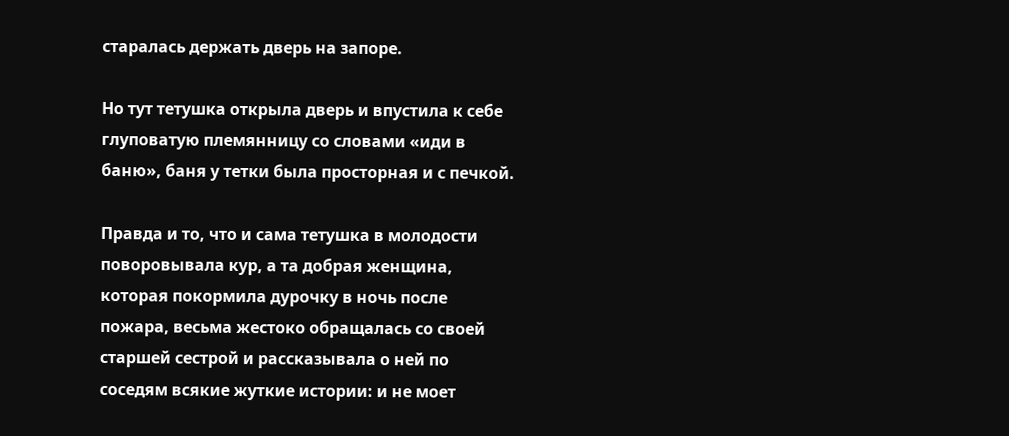старалась держать дверь на запоре.

Но тут тетушка открыла дверь и впустила к себе глуповатую племянницу со словами «иди в баню», баня у тетки была просторная и с печкой.

Правда и то, что и сама тетушка в молодости поворовывала кур, а та добрая женщина, которая покормила дурочку в ночь после пожара, весьма жестоко обращалась со своей старшей сестрой и рассказывала о ней по соседям всякие жуткие истории: и не моет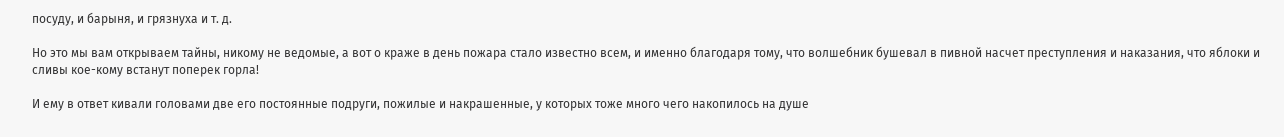посуду, и барыня, и грязнуха и т. д.

Но это мы вам открываем тайны, никому не ведомые, а вот о краже в день пожара стало известно всем, и именно благодаря тому, что волшебник бушевал в пивной насчет преступления и наказания, что яблоки и сливы кое-кому встанут поперек горла!

И ему в ответ кивали головами две его постоянные подруги, пожилые и накрашенные, у которых тоже много чего накопилось на душе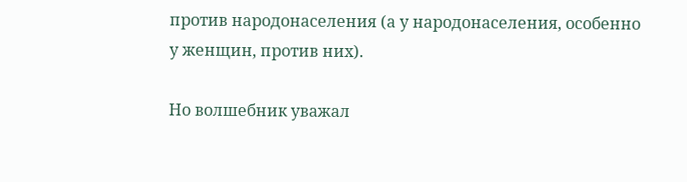против народонаселения (а у народонаселения, особенно у женщин, против них).

Но волшебник уважал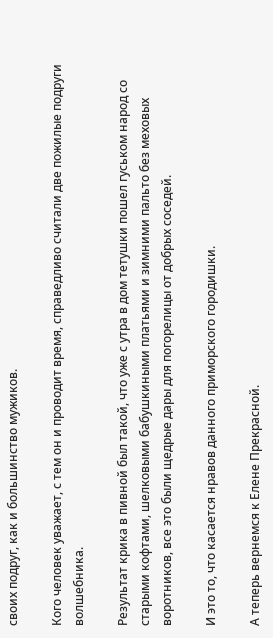своих подруг, как и большинство мужиков.

Кого человек уважает, с тем он и проводит время, справедливо считали две пожилые подруги волшебника.

Результат крика в пивной был такой, что уже с утра в дом тетушки пошел гуськом народ со старыми кофтами, шелковыми бабушкиными платьями и зимними пальто без меховых воротников, все это были щедрые дары для погорелицы от добрых соседей.

И это то, что касается нравов данного приморского городишки.

А теперь вернемся к Елене Прекрасной.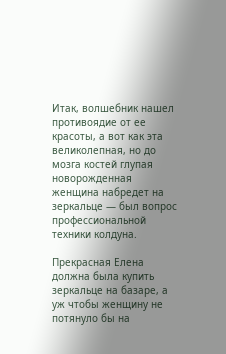Итак, волшебник нашел противоядие от ее красоты, а вот как эта великолепная, но до мозга костей глупая новорожденная женщина набредет на зеркальце — был вопрос профессиональной техники колдуна.

Прекрасная Елена должна была купить зеркальце на базаре, а уж чтобы женщину не потянуло бы на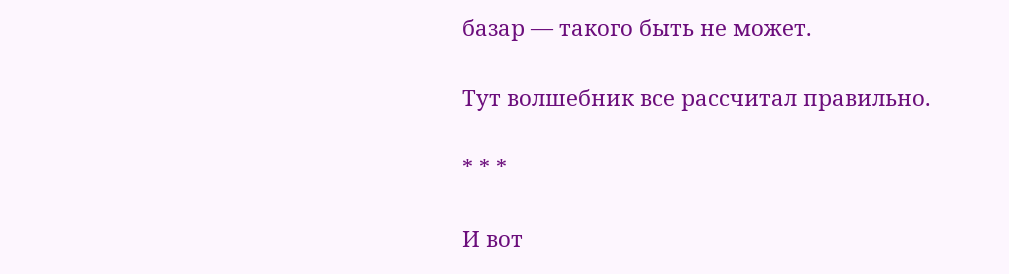базар — такого быть не может.

Тут волшебник все рассчитал правильно.

* * *

И вот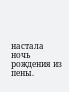настала ночь рождения из пены.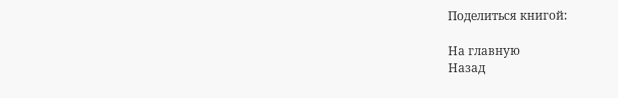Поделиться книгой:

На главную
Назад